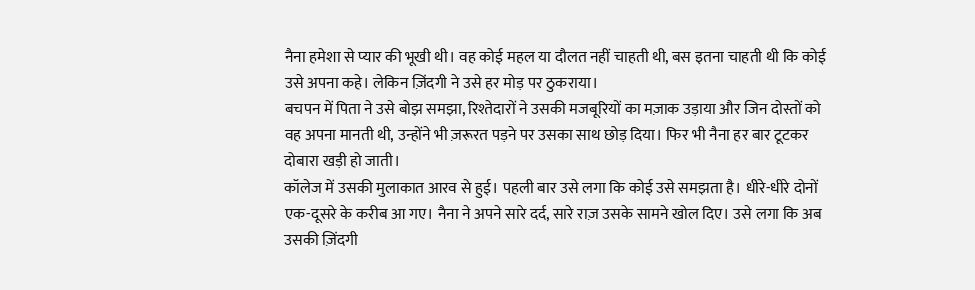नैना हमेशा से प्यार की भूखी थी। वह कोई महल या दौलत नहीं चाहती थी, बस इतना चाहती थी कि कोई उसे अपना कहे। लेकिन ज़िंदगी ने उसे हर मोड़ पर ठुकराया।
बचपन में पिता ने उसे बोझ समझा, रिश्तेदारों ने उसकी मजबूरियों का मज़ाक उड़ाया और जिन दोस्तों को वह अपना मानती थी, उन्होंने भी ज़रूरत पड़ने पर उसका साथ छोड़ दिया। फिर भी नैना हर बार टूटकर दोबारा खड़ी हो जाती।
कॉलेज में उसकी मुलाकात आरव से हुई। पहली बार उसे लगा कि कोई उसे समझता है। धीरे-धीरे दोनों एक-दूसरे के करीब आ गए। नैना ने अपने सारे दर्द, सारे राज़ उसके सामने खोल दिए। उसे लगा कि अब उसकी ज़िंदगी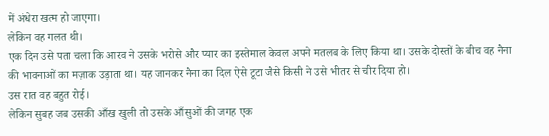में अंधेरा खत्म हो जाएगा।
लेकिन वह गलत थी।
एक दिन उसे पता चला कि आरव ने उसके भरोसे और प्यार का इस्तेमाल केवल अपने मतलब के लिए किया था। उसके दोस्तों के बीच वह नैना की भावनाओं का मज़ाक उड़ाता था। यह जानकर नैना का दिल ऐसे टूटा जैसे किसी ने उसे भीतर से चीर दिया हो।
उस रात वह बहुत रोई।
लेकिन सुबह जब उसकी आँख खुली तो उसके आँसुओं की जगह एक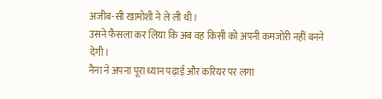अजीब-सी खामोशी ने ले ली थी।
उसने फैसला कर लिया कि अब वह किसी को अपनी कमजोरी नहीं बनने देगी।
नैना ने अपना पूरा ध्यान पढ़ाई और करियर पर लगा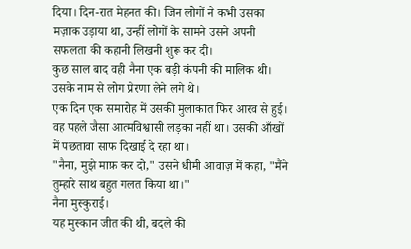दिया। दिन-रात मेहनत की। जिन लोगों ने कभी उसका मज़ाक उड़ाया था, उन्हीं लोगों के सामने उसने अपनी सफलता की कहानी लिखनी शुरू कर दी।
कुछ साल बाद वही नैना एक बड़ी कंपनी की मालिक थी। उसके नाम से लोग प्रेरणा लेने लगे थे।
एक दिन एक समारोह में उसकी मुलाकात फिर आरव से हुई।
वह पहले जैसा आत्मविश्वासी लड़का नहीं था। उसकी आँखों में पछतावा साफ दिखाई दे रहा था।
"नैना, मुझे माफ़ कर दो," उसने धीमी आवाज़ में कहा, "मैंने तुम्हारे साथ बहुत गलत किया था।"
नैना मुस्कुराई।
यह मुस्कान जीत की थी, बदले की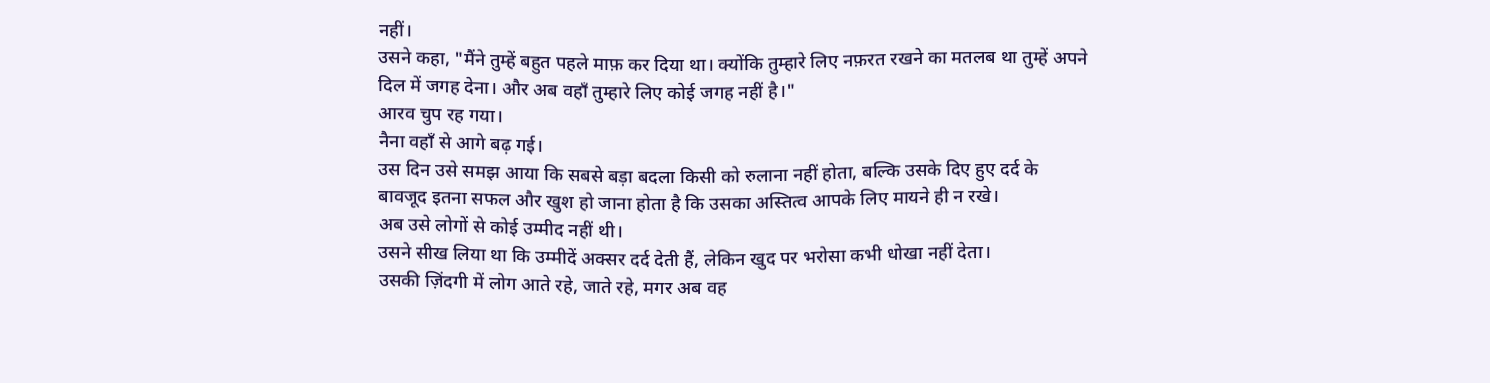नहीं।
उसने कहा, "मैंने तुम्हें बहुत पहले माफ़ कर दिया था। क्योंकि तुम्हारे लिए नफ़रत रखने का मतलब था तुम्हें अपने दिल में जगह देना। और अब वहाँ तुम्हारे लिए कोई जगह नहीं है।"
आरव चुप रह गया।
नैना वहाँ से आगे बढ़ गई।
उस दिन उसे समझ आया कि सबसे बड़ा बदला किसी को रुलाना नहीं होता, बल्कि उसके दिए हुए दर्द के बावजूद इतना सफल और खुश हो जाना होता है कि उसका अस्तित्व आपके लिए मायने ही न रखे।
अब उसे लोगों से कोई उम्मीद नहीं थी।
उसने सीख लिया था कि उम्मीदें अक्सर दर्द देती हैं, लेकिन खुद पर भरोसा कभी धोखा नहीं देता।
उसकी ज़िंदगी में लोग आते रहे, जाते रहे, मगर अब वह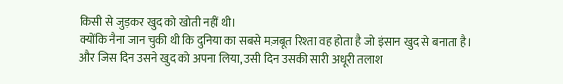किसी से जुड़कर खुद को खोती नहीं थी।
क्योंकि नैना जान चुकी थी कि दुनिया का सबसे मज़बूत रिश्ता वह होता है जो इंसान खुद से बनाता है।
और जिस दिन उसने खुद को अपना लिया, उसी दिन उसकी सारी अधूरी तलाश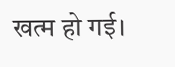खत्म हो गई।